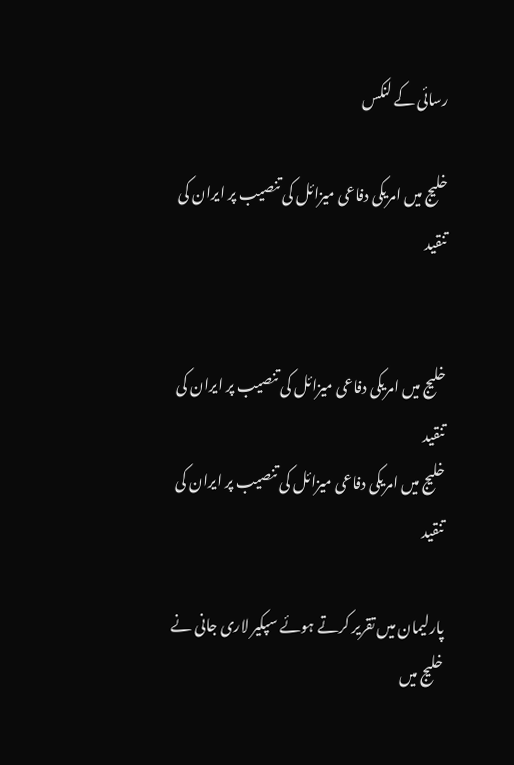رسائی کے لنکس

خلیج میں امریکی دفاعی میزائل کی تنصیب پر ایران کی تنقید


خلیج میں امریکی دفاعی میزائل کی تنصیب پر ایران کی تنقید
خلیج میں امریکی دفاعی میزائل کی تنصیب پر ایران کی تنقید

پارلیمان میں تقریر کرتے ہوئے سپکیر لاری جانی نے خلیج میں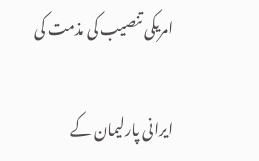امریکی تنصیب کی مذمت کی

ایرانی پارلیمان کے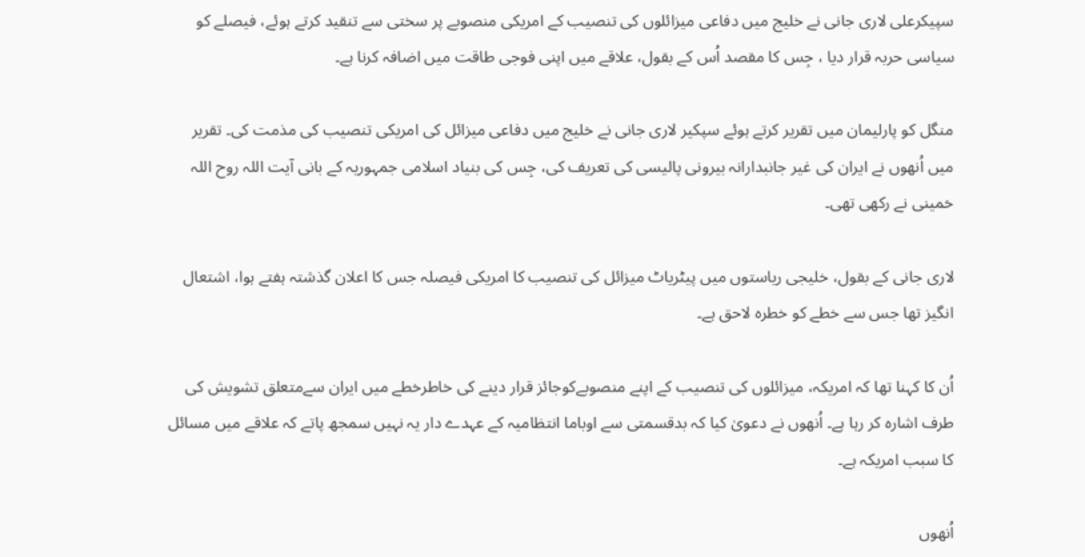سپیکرعلی لاری جانی نے خلیج میں دفاعی میزائلوں کی تنصیب کے امریکی منصوبے پر سختی سے تنقید کرتے ہوئے، فیصلے کو سیاسی حربہ قرار دیا ، جِس کا مقصد اُس کے بقول، علاقے میں اپنی فوجی طاقت میں اضافہ کرنا ہے۔

منگل کو پارلیمان میں تقریر کرتے ہوئے سپکیر لاری جانی نے خلیج میں دفاعی میزائل کی امریکی تنصیب کی مذمت کی۔ تقریر میں اُنھوں نے ایران کی غیر جانبدارانہ بیرونی پالیسی کی تعریف کی، جِس کی بنیاد اسلامی جمہوریہ کے بانی آیت اللہ روح اللہ خمینی نے رکھی تھی۔

لاری جانی کے بقول، خلیجی ریاستوں میں پیٹریاٹ میزائل کی تنصیب کا امریکی فیصلہ جس کا اعلان گذشتہ ہفتے ہوا، اشتعال انگیز تھا جس سے خطے کو خطرہ لاحق ہے۔

اُن کا کہنا تھا کہ امریکہ، میزائلوں کی تنصیب کے اپنے منصوبےکوجائز قرار دینے کی خاطرخطے میں ایران سےمتعلق تشویش کی طرف اشارہ کر رہا ہے۔ اُنھوں نے دعویٰ کیا کہ بدقسمتی سے اوباما انتظامیہ کے عہدے دار یہ نہیں سمجھ پاتے کہ علاقے میں مسائل کا سبب امریکہ ہے۔

اُنھوں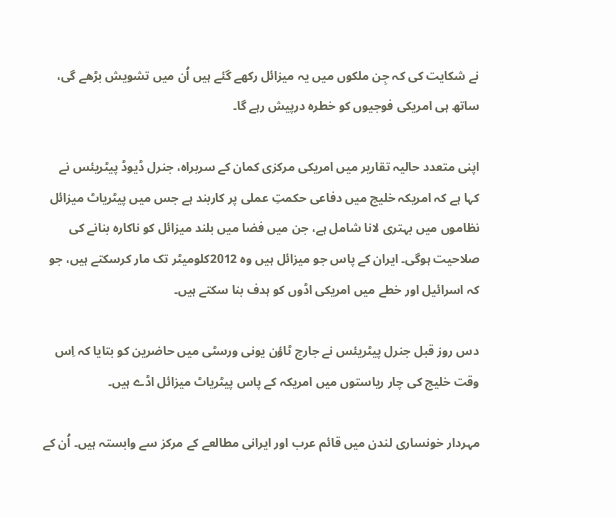نے شکایت کی کہ جِن ملکوں میں یہ میزائل رکھے گئے ہیں اُن میں تشویش بڑھے گی، ساتھ ہی امریکی فوجیوں کو خطرہ درپیش رہے گا۔

اپنی متعدد حالیہ تقاریر میں امریکی مرکزی کمان کے سربراہ، جنرل ڈیوڈ پیٹریئس نے کہا ہے کہ امریکہ خلیج میں دفاعی حکمتِ عملی پر کاربند ہے جس میں پیٹریاٹ میزائل نظاموں میں بہتری لانا شامل ہے، جن میں فضا میں بلند میزائل کو ناکارہ بنانے کی صلاحیت ہوگی۔ ایران کے پاس جو میزائل ہیں وہ 2012کلومیٹر تک مار کرسکتے ہیں، جو کہ اسرائیل اور خطے میں امریکی اڈوں کو ہدف بنا سکتے ہیں۔

دس روز قبل جنرل پیٹریئس نے جارج ٹاؤن یونی ورسٹی میں حاضرین کو بتایا کہ اِس وقت خلیج کی چار ریاستوں میں امریکہ کے پاس پیٹریاٹ میزائل اڈے ہیں۔

مہردار خونساری لندن میں قائم عرب اور ایرانی مطالعے کے مرکز سے وابستہ ہیں۔ اُن کے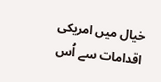خیال میں امریکی اقدامات سے اُس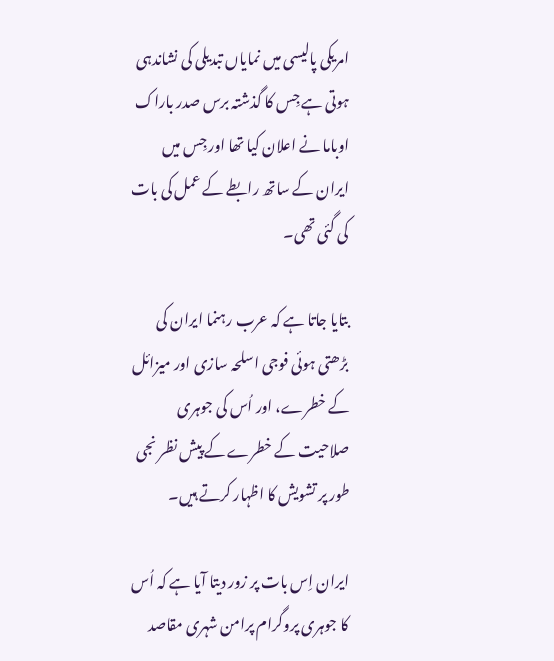امریکی پالیسی میں نمایاں تبدیلی کی نشاندہی ہوتی ہے جِس کا گذشتہ برس صدر باراک اوباما نے اعلان کیا تھا اور جِس میں ایران کے ساتھ رابطے کے عمل کی بات کی گئی تھی۔

بتایا جاتا ہے کہ عرب رہنما ایران کی بڑھتی ہوئی فوجی اسلحہ سازی اور میزائل کے خطرے، اور اُس کی جوہری صلاحیت کے خطرے کے پیش نظر نجی طور پر تشویش کا اظہار کرتے ہیں۔

ایران اِس بات پر زور دیتا آیا ہے کہ اُس کا جوہری پروگرام پرامن شہری مقاصد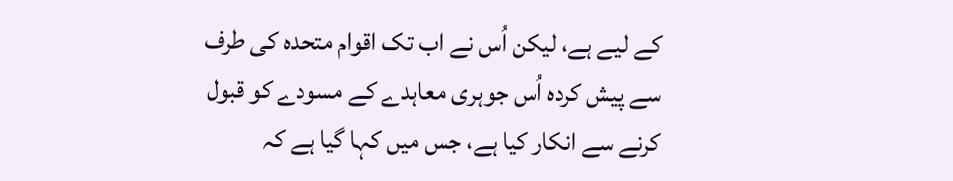کے لیے ہے، لیکن اُس نے اب تک اقوام متحدہ کی طرف سے پیش کردہ اُس جوہری معاہدے کے مسودے کو قبول کرنے سے انکار کیا ہے، جس میں کہا گیا ہے کہ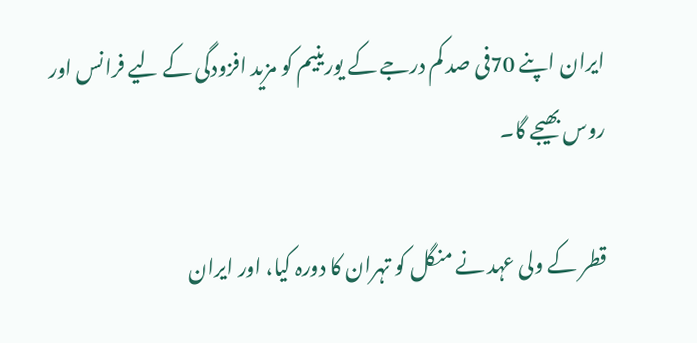ایران اپنے 70فی صد کم درجے کے یورینیم کو مزید افزودگی کے لیے فرانس اور روس بھیجے گا۔

قطر کے ولی عہد نے منگل کو تہران کا دورہ کیا، اور ایران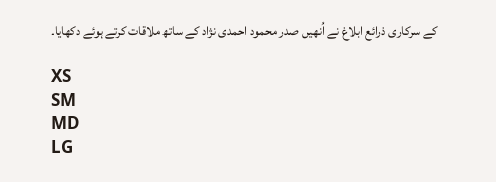کے سرکاری ذرائع ابلاغ نے اُنھیں صدر محمود احمدی نژاد کے ساتھ ملاقات کرتے ہوئے دکھایا۔

XS
SM
MD
LG